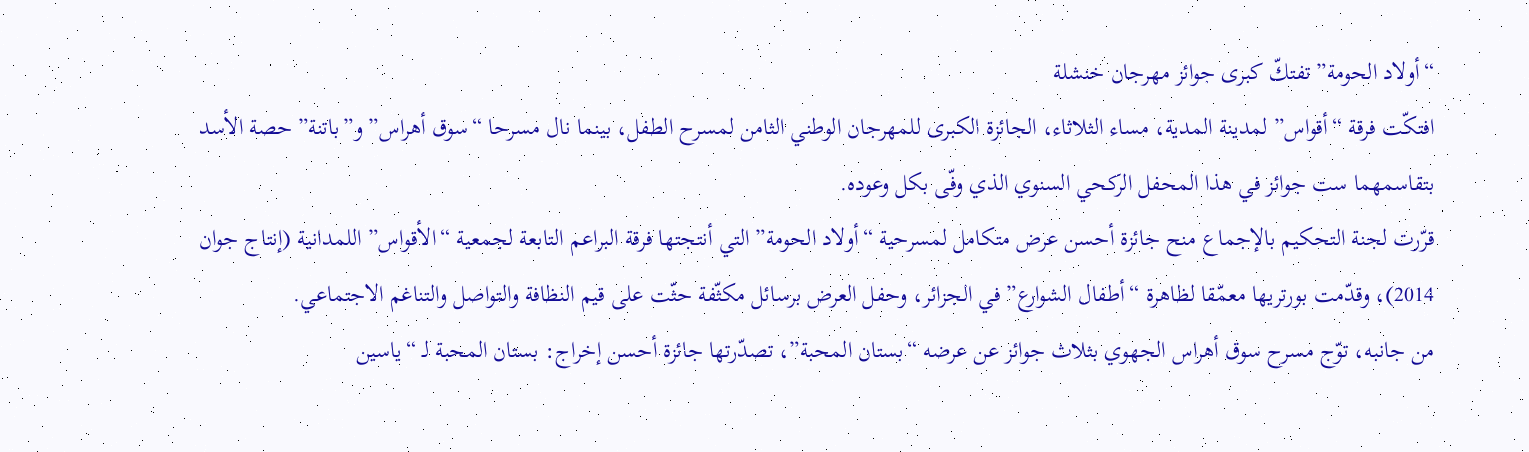“أولاد الحومة” تفتكّ كبرى جوائز مهرجان خنشلة
افتكّت فرقة “أقواس” لمدينة المدية، مساء الثلاثاء، الجائزة الكبرى للمهرجان الوطني الثامن لمسرح الطفل، بينما نال مسرحا “سوق أهراس” و”باتنة” حصة الأسد بتقاسمهما ست جوائز في هذا المحفل الركحي السنوي الذي وفّى بكل وعوده.
قرّرت لجنة التحكيم بالإجماع منح جائزة أحسن عرض متكامل لمسرحية “أولاد الحومة” التي أنتجتها فرقة البراعم التابعة لجمعية “الأقواس” اللمدانية (إنتاج جوان 2014)، وقدّمت بورتريها معمّقا لظاهرة “أطفال الشوارع” في الجزائر، وحفل العرض برسائل مكثّفة حثّت على قيم النظافة والتواصل والتناغم الاجتماعي.
من جانبه، توّج مسرح سوق أهراس الجهوي بثلاث جوائز عن عرضه “بستان المحبة”، تصدّرتها جائزة أحسن إخراج: بستان المحبة لـ “ياسين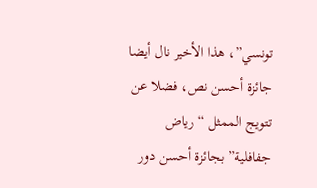تونسي”، هذا الأخير نال أيضا جائزة أحسن نص، فضلا عن تتويج الممثل “رياض جفافلية” بجائزة أحسن دور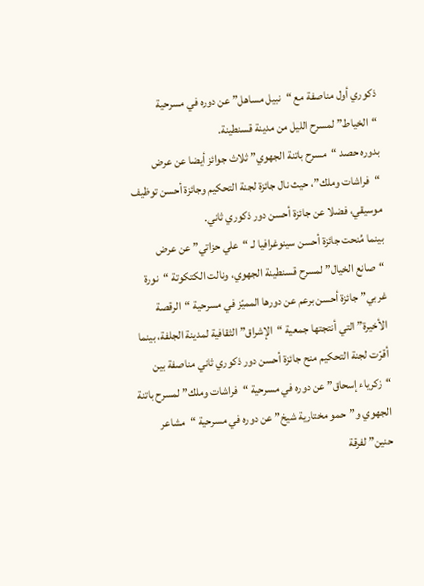ذكوري أول مناصفة مع “نبيل مساهل” عن دوره في مسرحية “الخياط” لمسرح الليل من مدينة قسنطينة.
بدوره حصد “مسرح باتنة الجهوي” ثلاث جوائز أيضا عن عرض “فراشات وملك”، حيث نال جائزة لجنة التحكيم وجائزة أحسن توظيف موسيقي، فضلا عن جائزة أحسن دور ذكوري ثاني.
بينما مُنحت جائزة أحسن سينوغرافيا لـ “علي حزاتي” عن عرض “صانع الخيال” لمسرح قسنطينة الجهوي، ونالت الكتكوتة “نورة غربي” جائزة أحسن برعم عن دورها المميّز في مسرحية “الرقصة الأخيرة” التي أنتجتها جمعية “الإشراق” الثقافية لمدينة الجلفة، بينما أقرّت لجنة التحكيم منح جائزة أحسن دور ذكوري ثاني مناصفة بين “زكرياء إسحاق” عن دوره في مسرحية “فراشات وملك” لمسرح باتنة الجهوي و”حمو مختارية شيخ” عن دوره في مسرحية “مشاعر حنين” لفرقة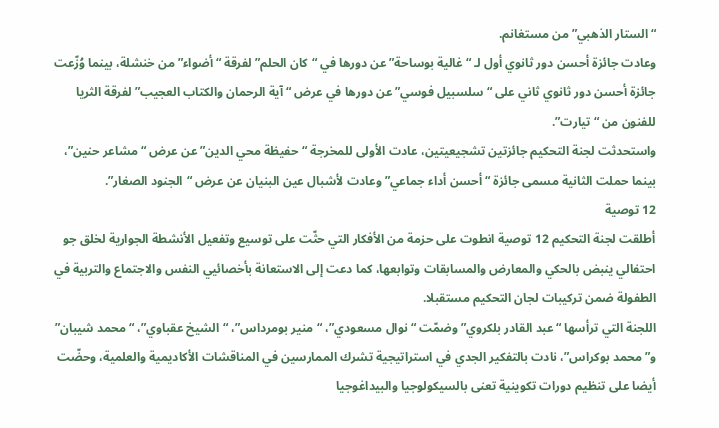“الستار الذهبي” من مستغانم.
وعادت جائزة أحسن دور ثانوي أول لـ “غالية بوساحة” عن دورها في “كان الحلم” لفرقة “أضواء” من خنشلة، بينما وُزّعت جائزة أحسن دور ثانوي ثاني على “سلسبيل فوسي” عن دورها في عرض “آية الرحمان والكتاب العجيب” لفرقة الثريا للفنون من “تيارت”.
واستحدثت لجنة التحكيم جائزتين تشجيعيتين، عادت الأولى للمخرجة “حفيظة محي الدين” عن عرض “مشاعر حنين”، بينما حملت الثانية مسمى جائزة “أحسن أداء جماعي” وعادت لأشبال عين البنيان عن عرض “الجنود الصغار”.
12 توصية
أطلقت لجنة التحكيم 12 توصية انطوت على حزمة من الأفكار التي حثّت على توسيع وتفعيل الأنشطة الجوارية لخلق جو احتفالي ينبض بالحكي والمعارض والمسابقات وتوابعها، كما دعت إلى الاستعانة بأخصائيي النفس والاجتماع والتربية في الطفولة ضمن تركيبات لجان التحكيم مستقبلا.
اللجنة التي ترأسها “عبد القادر بلكروي” وضمّت “نوال مسعودي”، “منير بومرداس”، “الشيخ عقباوي”، “محمد شيبان” و”محمد بوكراس”، نادت بالتفكير الجدي في استراتيجية تشرك الممارسين في المناقشات الأكاديمية والعلمية، وحضّت أيضا على تنظيم دورات تكوينية تعنى بالسيكولوجيا والبيداغوجيا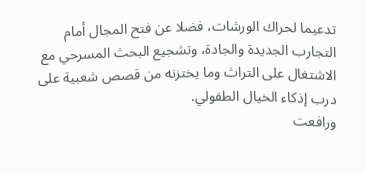تدعيما لحراك الورشات، فضلا عن فتح المجال أمام التجارب الجديدة والجادة، وتشجيع البحث المسرحي مع الاشتغال على التراث وما يختزنه من قصص شعبية على درب إذكاء الخيال الطفولي.
ورافعت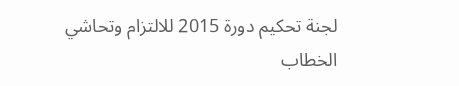لجنة تحكيم دورة 2015 للالتزام وتحاشي الخطاب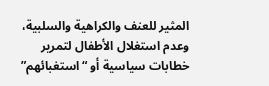المثير للعنف والكراهية والسلبية، وعدم استغلال الأطفال لتمرير خطابات سياسية أو “استغبائهم”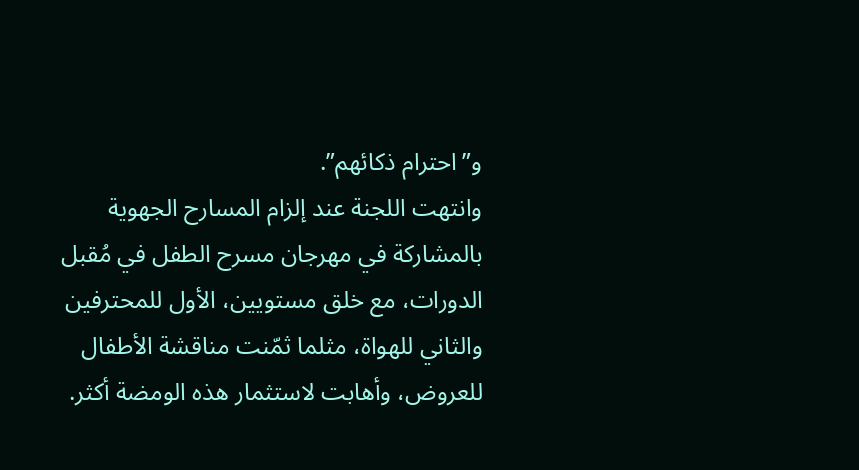و”احترام ذكائهم”.
وانتهت اللجنة عند إلزام المسارح الجهوية بالمشاركة في مهرجان مسرح الطفل في مُقبل الدورات، مع خلق مستويين، الأول للمحترفين والثاني للهواة، مثلما ثمّنت مناقشة الأطفال للعروض، وأهابت لاستثمار هذه الومضة أكثر.